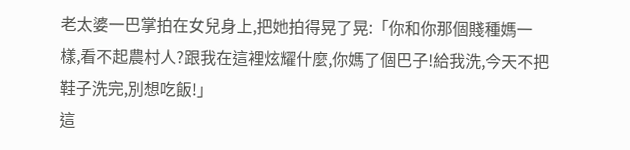老太婆一巴掌拍在女兒身上,把她拍得晃了晃:「你和你那個賤種媽一樣,看不起農村人?跟我在這裡炫耀什麼,你媽了個巴子!給我洗,今天不把鞋子洗完,別想吃飯!」
這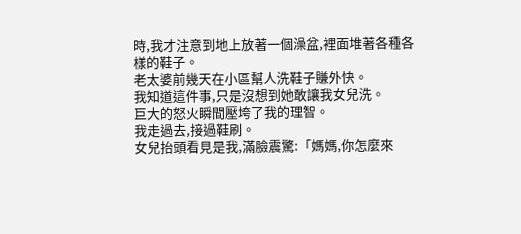時,我才注意到地上放著一個澡盆,裡面堆著各種各樣的鞋子。
老太婆前幾天在小區幫人洗鞋子賺外快。
我知道這件事,只是沒想到她敢讓我女兒洗。
巨大的怒火瞬間壓垮了我的理智。
我走過去,接過鞋刷。
女兒抬頭看見是我,滿臉震驚:「媽媽,你怎麼來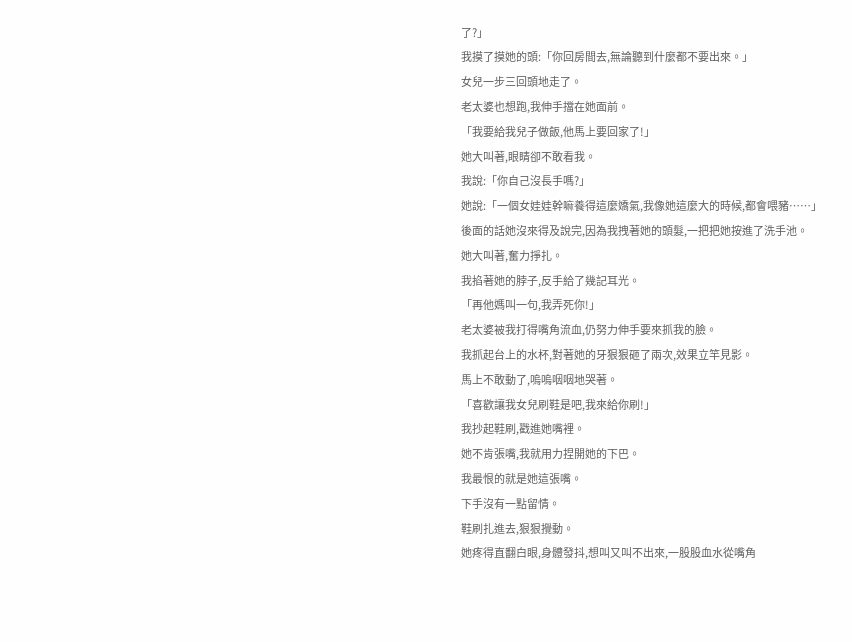了?」
我摸了摸她的頭:「你回房間去,無論聽到什麼都不要出來。」
女兒一步三回頭地走了。
老太婆也想跑,我伸手擋在她面前。
「我要給我兒子做飯,他馬上要回家了!」
她大叫著,眼睛卻不敢看我。
我說:「你自己沒長手嗎?」
她說:「一個女娃娃幹嘛養得這麼嬌氣,我像她這麼大的時候,都會喂豬……」
後面的話她沒來得及說完,因為我拽著她的頭髮,一把把她按進了洗手池。
她大叫著,奮力掙扎。
我掐著她的脖子,反手給了幾記耳光。
「再他媽叫一句,我弄死你!」
老太婆被我打得嘴角流血,仍努力伸手要來抓我的臉。
我抓起台上的水杯,對著她的牙狠狠砸了兩次,效果立竿見影。
馬上不敢動了,嗚嗚咽咽地哭著。
「喜歡讓我女兒刷鞋是吧,我來給你刷!」
我抄起鞋刷,戳進她嘴裡。
她不肯張嘴,我就用力捏開她的下巴。
我最恨的就是她這張嘴。
下手沒有一點留情。
鞋刷扎進去,狠狠攪動。
她疼得直翻白眼,身體發抖,想叫又叫不出來,一股股血水從嘴角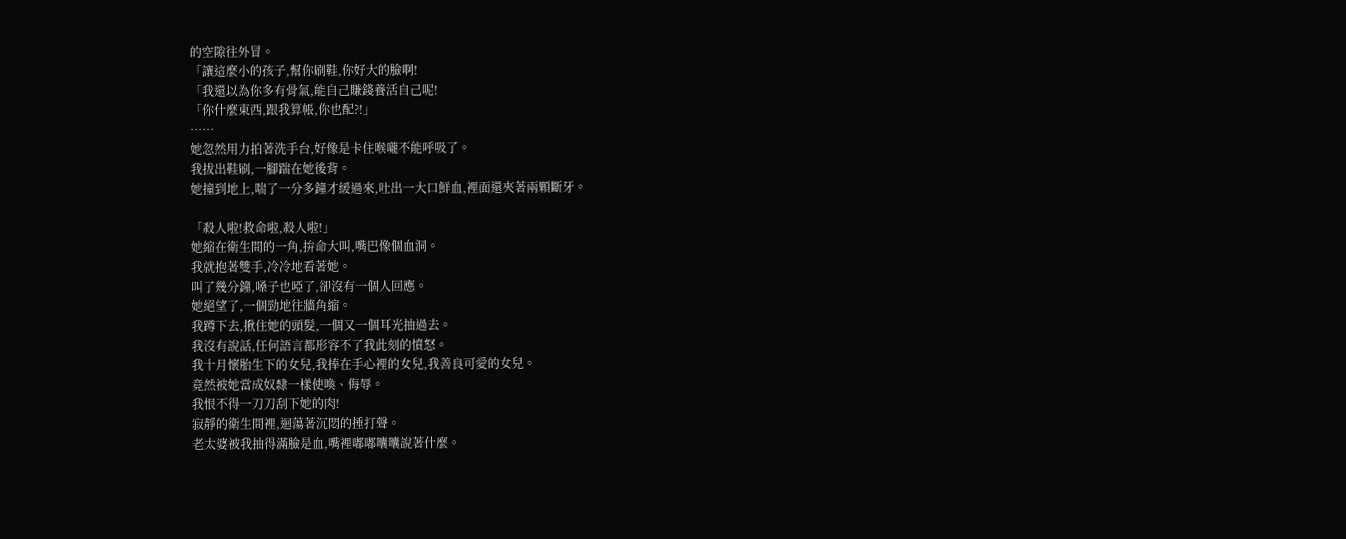的空隙往外冒。
「讓這麼小的孩子,幫你刷鞋,你好大的臉啊!
「我還以為你多有骨氣,能自己賺錢養活自己呢!
「你什麼東西,跟我算帳,你也配?!」
……
她忽然用力拍著洗手台,好像是卡住喉嚨不能呼吸了。
我拔出鞋刷,一腳踹在她後背。
她撞到地上,喘了一分多鐘才緩過來,吐出一大口鮮血,裡面還夾著兩顆斷牙。

「殺人啦!救命啦,殺人啦!」
她縮在衛生間的一角,拚命大叫,嘴巴像個血洞。
我就抱著雙手,冷冷地看著她。
叫了幾分鐘,嗓子也啞了,卻沒有一個人回應。
她絕望了,一個勁地往牆角縮。
我蹲下去,揪住她的頭髮,一個又一個耳光抽過去。
我沒有說話,任何語言都形容不了我此刻的憤怒。
我十月懷胎生下的女兒,我捧在手心裡的女兒,我善良可愛的女兒。
竟然被她當成奴隸一樣使喚、侮辱。
我恨不得一刀刀刮下她的肉!
寂靜的衛生間裡,迴蕩著沉悶的捶打聲。
老太婆被我抽得滿臉是血,嘴裡嘟嘟囔囔說著什麼。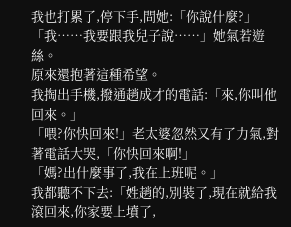我也打累了,停下手,問她:「你說什麼?」
「我……我要跟我兒子說……」她氣若遊絲。
原來還抱著這種希望。
我掏出手機,撥通趙成才的電話:「來,你叫他回來。」
「喂?你快回來!」老太婆忽然又有了力氣,對著電話大哭,「你快回來啊!」
「媽?出什麼事了,我在上班呢。」
我都聽不下去:「姓趙的,別裝了,現在就給我滾回來,你家要上墳了,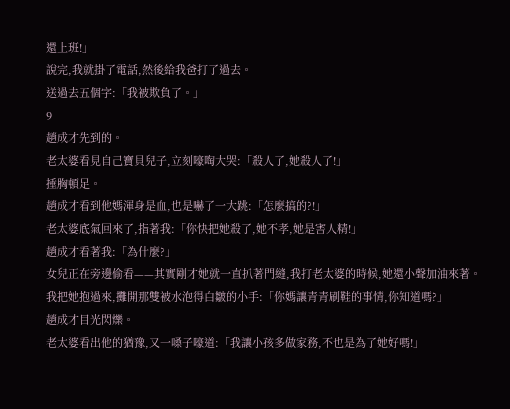還上班!」
說完,我就掛了電話,然後給我爸打了過去。
送過去五個字:「我被欺負了。」
9
趙成才先到的。
老太婆看見自己寶貝兒子,立刻嚎啕大哭:「殺人了,她殺人了!」
捶胸頓足。
趙成才看到他媽渾身是血,也是嚇了一大跳:「怎麼搞的?!」
老太婆底氣回來了,指著我:「你快把她殺了,她不孝,她是害人精!」
趙成才看著我:「為什麼?」
女兒正在旁邊偷看——其實剛才她就一直扒著門縫,我打老太婆的時候,她還小聲加油來著。
我把她抱過來,攤開那雙被水泡得白皺的小手:「你媽讓青青刷鞋的事情,你知道嗎?」
趙成才目光閃爍。
老太婆看出他的猶豫,又一嗓子嚎道:「我讓小孩多做家務,不也是為了她好嗎!」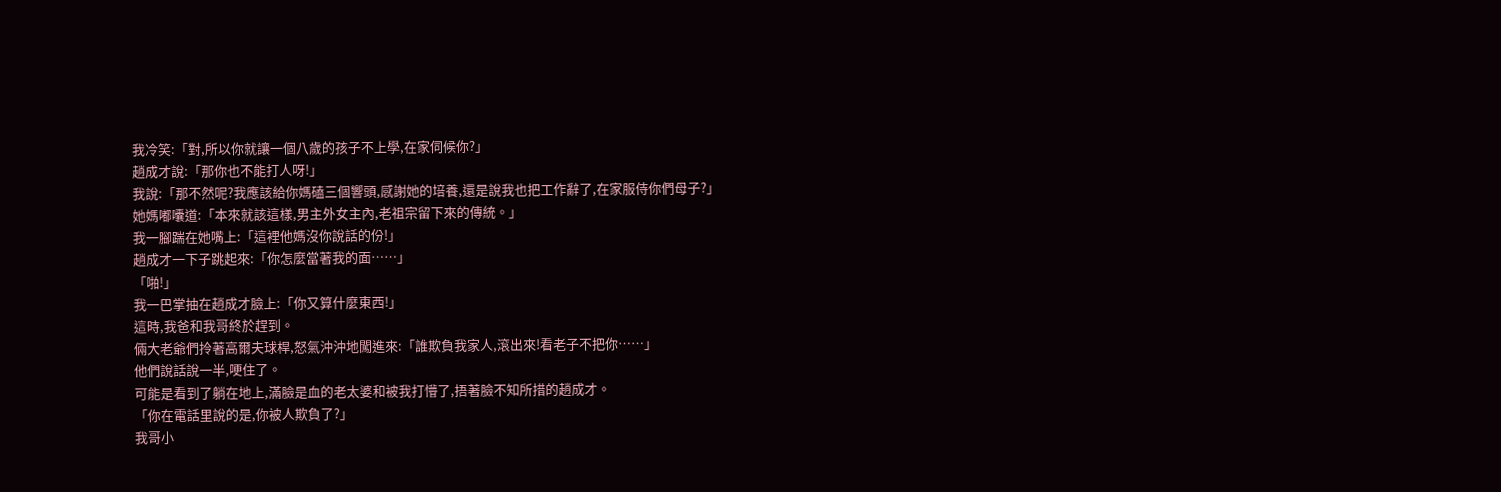我冷笑:「對,所以你就讓一個八歲的孩子不上學,在家伺候你?」
趙成才說:「那你也不能打人呀!」
我說:「那不然呢?我應該給你媽磕三個響頭,感謝她的培養,還是說我也把工作辭了,在家服侍你們母子?」
她媽嘟囔道:「本來就該這樣,男主外女主內,老祖宗留下來的傳統。」
我一腳踹在她嘴上:「這裡他媽沒你說話的份!」
趙成才一下子跳起來:「你怎麼當著我的面……」
「啪!」
我一巴掌抽在趙成才臉上:「你又算什麼東西!」
這時,我爸和我哥終於趕到。
倆大老爺們拎著高爾夫球桿,怒氣沖沖地闖進來:「誰欺負我家人,滾出來!看老子不把你……」
他們說話說一半,哽住了。
可能是看到了躺在地上,滿臉是血的老太婆和被我打懵了,捂著臉不知所措的趙成才。
「你在電話里說的是,你被人欺負了?」
我哥小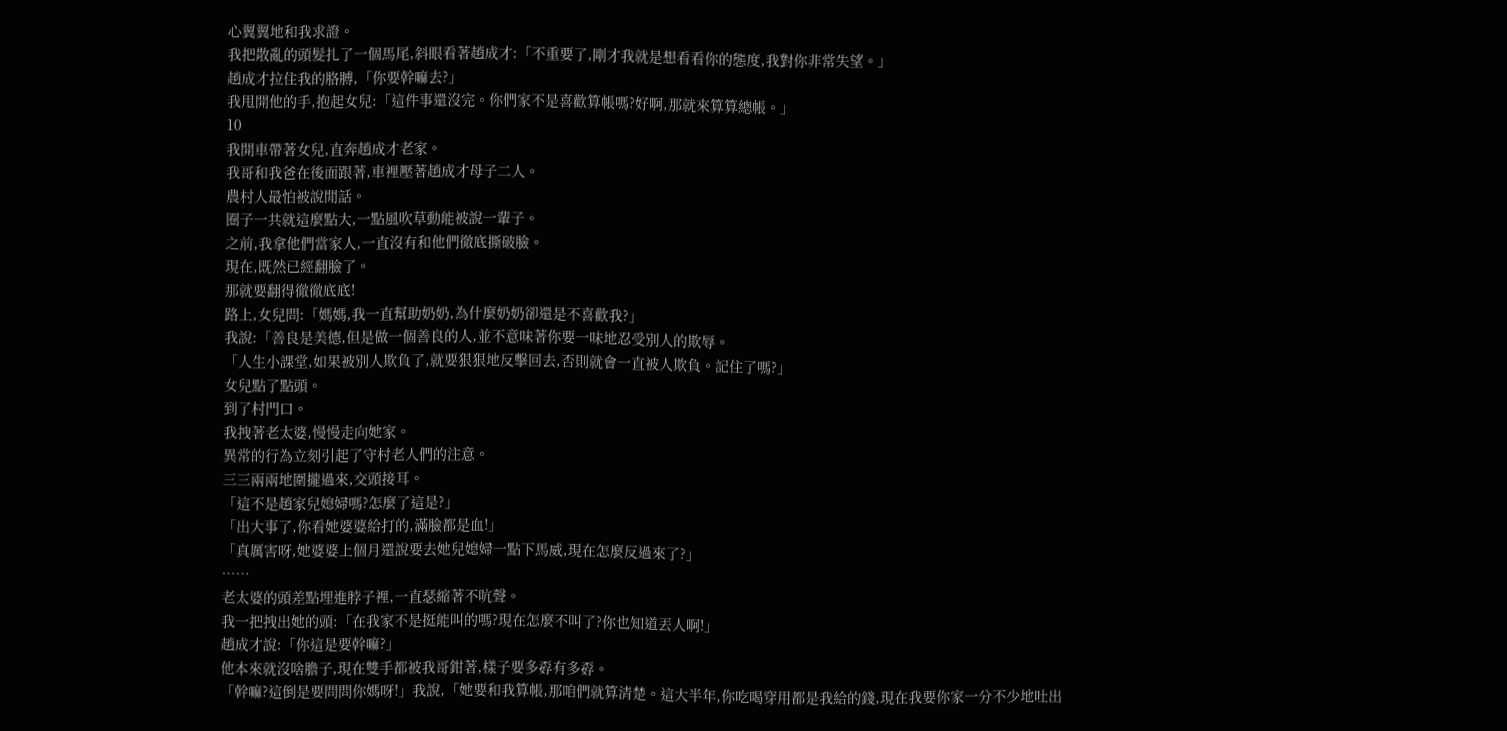心翼翼地和我求證。
我把散亂的頭髮扎了一個馬尾,斜眼看著趙成才:「不重要了,剛才我就是想看看你的態度,我對你非常失望。」
趙成才拉住我的胳膊,「你要幹嘛去?」
我甩開他的手,抱起女兒:「這件事還沒完。你們家不是喜歡算帳嗎?好啊,那就來算算總帳。」
10
我開車帶著女兒,直奔趙成才老家。
我哥和我爸在後面跟著,車裡壓著趙成才母子二人。
農村人最怕被說閒話。
圈子一共就這麼點大,一點風吹草動能被說一輩子。
之前,我拿他們當家人,一直沒有和他們徹底撕破臉。
現在,既然已經翻臉了。
那就要翻得徹徹底底!
路上,女兒問:「媽媽,我一直幫助奶奶,為什麼奶奶卻還是不喜歡我?」
我說:「善良是美德,但是做一個善良的人,並不意味著你要一味地忍受別人的欺辱。
「人生小課堂,如果被別人欺負了,就要狠狠地反擊回去,否則就會一直被人欺負。記住了嗎?」
女兒點了點頭。
到了村門口。
我拽著老太婆,慢慢走向她家。
異常的行為立刻引起了守村老人們的注意。
三三兩兩地圍攏過來,交頭接耳。
「這不是趙家兒媳婦嗎?怎麼了這是?」
「出大事了,你看她婆婆給打的,滿臉都是血!」
「真厲害呀,她婆婆上個月還說要去她兒媳婦一點下馬威,現在怎麼反過來了?」
……
老太婆的頭差點埋進脖子裡,一直瑟縮著不吭聲。
我一把拽出她的頭:「在我家不是挺能叫的嗎?現在怎麼不叫了?你也知道丟人啊!」
趙成才說:「你這是要幹嘛?」
他本來就沒啥膽子,現在雙手都被我哥鉗著,樣子要多孬有多孬。
「幹嘛?這倒是要問問你媽呀!」我說,「她要和我算帳,那咱們就算清楚。這大半年,你吃喝穿用都是我給的錢,現在我要你家一分不少地吐出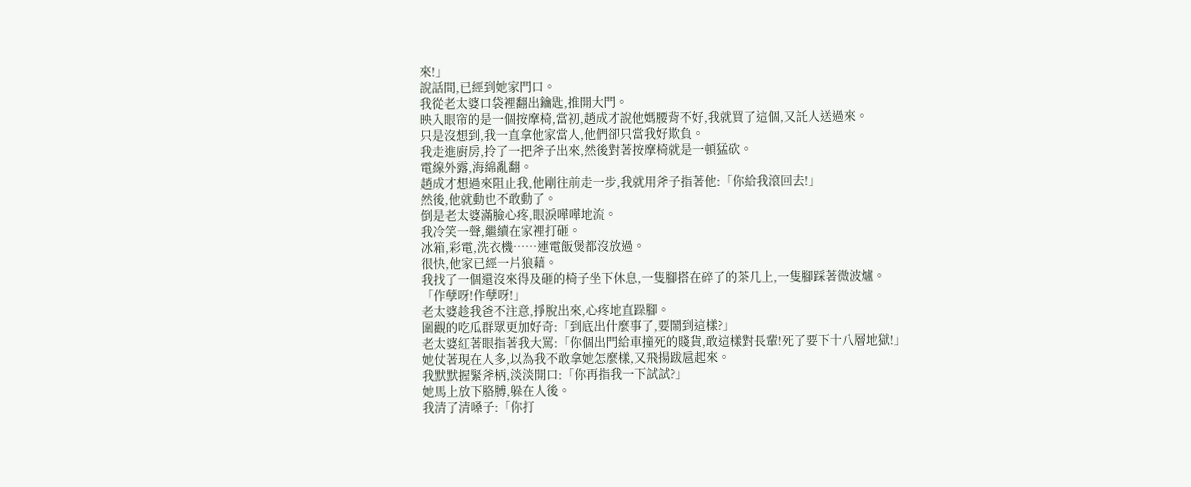來!」
說話間,已經到她家門口。
我從老太婆口袋裡翻出鑰匙,推開大門。
映入眼帘的是一個按摩椅,當初,趙成才說他媽腰背不好,我就買了這個,又託人送過來。
只是沒想到,我一直拿他家當人,他們卻只當我好欺負。
我走進廚房,拎了一把斧子出來,然後對著按摩椅就是一頓猛砍。
電線外露,海綿亂翻。
趙成才想過來阻止我,他剛往前走一步,我就用斧子指著他:「你給我滾回去!」
然後,他就動也不敢動了。
倒是老太婆滿臉心疼,眼淚嘩嘩地流。
我冷笑一聲,繼續在家裡打砸。
冰箱,彩電,洗衣機……連電飯煲都沒放過。
很快,他家已經一片狼藉。
我找了一個還沒來得及砸的椅子坐下休息,一隻腳搭在碎了的茶几上,一隻腳踩著微波爐。
「作孽呀!作孽呀!」
老太婆趁我爸不注意,掙脫出來,心疼地直跺腳。
圍觀的吃瓜群眾更加好奇:「到底出什麼事了,要鬧到這樣?」
老太婆紅著眼指著我大罵:「你個出門給車撞死的賤貨,敢這樣對長輩!死了要下十八層地獄!」
她仗著現在人多,以為我不敢拿她怎麼樣,又飛揚跋扈起來。
我默默握緊斧柄,淡淡開口:「你再指我一下試試?」
她馬上放下胳膊,躲在人後。
我清了清嗓子:「你打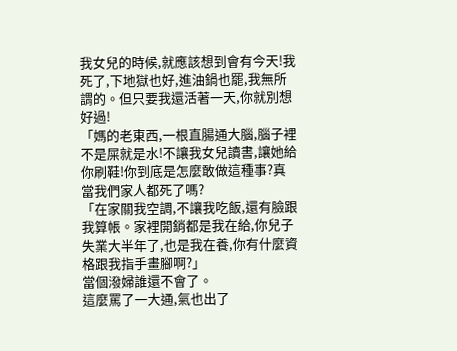我女兒的時候,就應該想到會有今天!我死了,下地獄也好,進油鍋也罷,我無所謂的。但只要我還活著一天,你就別想好過!
「媽的老東西,一根直腸通大腦,腦子裡不是屎就是水!不讓我女兒讀書,讓她給你刷鞋!你到底是怎麼敢做這種事?真當我們家人都死了嗎?
「在家關我空調,不讓我吃飯,還有臉跟我算帳。家裡開銷都是我在給,你兒子失業大半年了,也是我在養,你有什麼資格跟我指手畫腳啊?」
當個潑婦誰還不會了。
這麼罵了一大通,氣也出了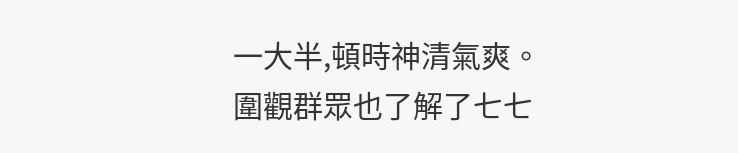一大半,頓時神清氣爽。
圍觀群眾也了解了七七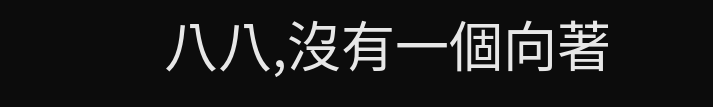八八,沒有一個向著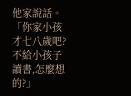他家說話。「你家小孩才七八歲吧?不給小孩子讀書,怎麼想的?」